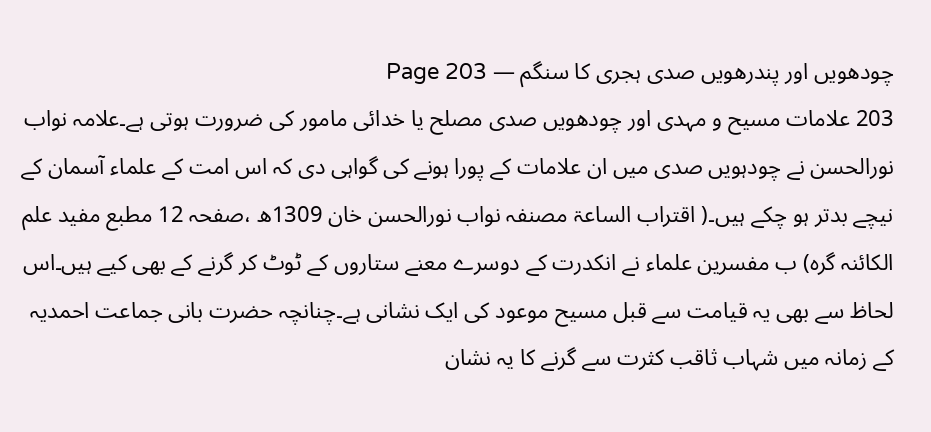چودھویں اور پندرھویں صدی ہجری کا سنگم — Page 203
203 علامات مسیح و مہدی اور چودھویں صدی مصلح یا خدائی مامور کی ضرورت ہوتی ہے۔علامہ نواب نورالحسن نے چودہویں صدی میں ان علامات کے پورا ہونے کی گواہی دی کہ اس امت کے علماء آسمان کے نیچے بدتر ہو چکے ہیں۔( اقتراب الساعۃ مصنفہ نواب نورالحسن خان 1309ھ ،صفحہ 12 مطبع مفید علم الکائنہ گرہ) ب مفسرین علماء نے انکدرت کے دوسرے معنے ستاروں کے ٹوٹ کر گرنے کے بھی کیے ہیں۔اس لحاظ سے بھی یہ قیامت سے قبل مسیح موعود کی ایک نشانی ہے۔چنانچہ حضرت بانی جماعت احمدیہ کے زمانہ میں شہاب ثاقب کثرت سے گرنے کا یہ نشان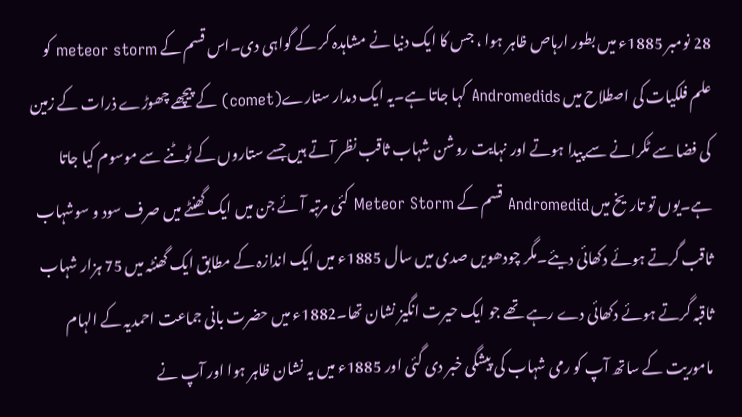28 نومبر 1885ء میں بطور ارہاص ظاہر ہوا ، جس کا ایک دنیا نے مشاہدہ کر کے گواہی دی۔اس قسم کے meteor storm کو علم فلکیات کی اصطلاح میں Andromedids کہا جاتا ہے۔یہ ایک دمدار ستارے(comet) کے پیچھے چھوڑے ذرات کے زمین کی فضا سے ٹکرانے سے پیدا ہوتے اور نہایت روشن شہاب ثاقب نظر آتے ہیں جسے ستاروں کے ٹوٹنے سے موسوم کیا جاتا ہے۔یوں تو تاریخ میں Andromedid قسم کے Meteor Storm کئی مرتبہ آئے جن میں ایک گھنٹے میں صرف سود و سوشہاب ثاقب گرتے ہوئے دکھائی دیئے۔مگر چودھویں صدی میں سال 1885ء میں ایک اندازہ کے مطابق ایک گھنٹہ میں 75 ہزار شہاب ثاقبہ گرتے ہوئے دکھائی دے رہے تھے جو ایک حیرت انگیز نشان تھا۔1882ء میں حضرت بانی جماعت احمدیہ کے الہام ماموریت کے ساتھ آپ کو رمی شہاب کی پیشگی خبر دی گئی اور 1885ء میں یہ نشان ظاہر ہوا اور آپ نے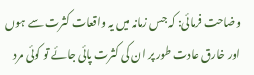وضاحت فرمائی: کہ جس زمانہ میں یہ واقعات کثرت سے ہوں اور خارق عادت طور پر ان کی کثرت پائی جائے تو کوئی مرد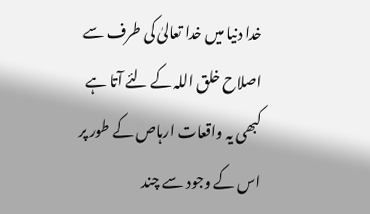خدا دنیا میں خدا تعالیٰ کی طرف سے اصلاح خلق اللہ کے لئے آتا ہے کبھی یہ واقعات ارہاص کے طور پر اس کے وجود سے چند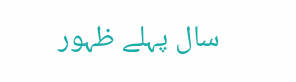سال پہلے ظہور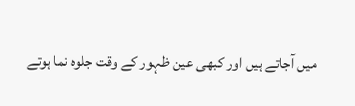میں آجاتے ہیں اور کبھی عین ظہور کے وقت جلوہ نما ہوتے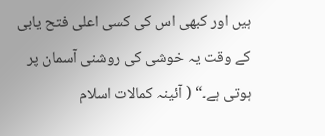ہیں اور کبھی اس کی کسی اعلی فتح یابی کے وقت یہ خوشی کی روشنی آسمان پر ہوتی ہے۔“ ( آئینہ کمالات اسلام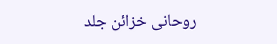روحانی خزائن جلد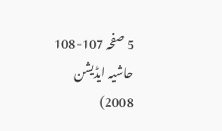5 صفحہ 107-108 حاشیہ ایڈیشن 2008)